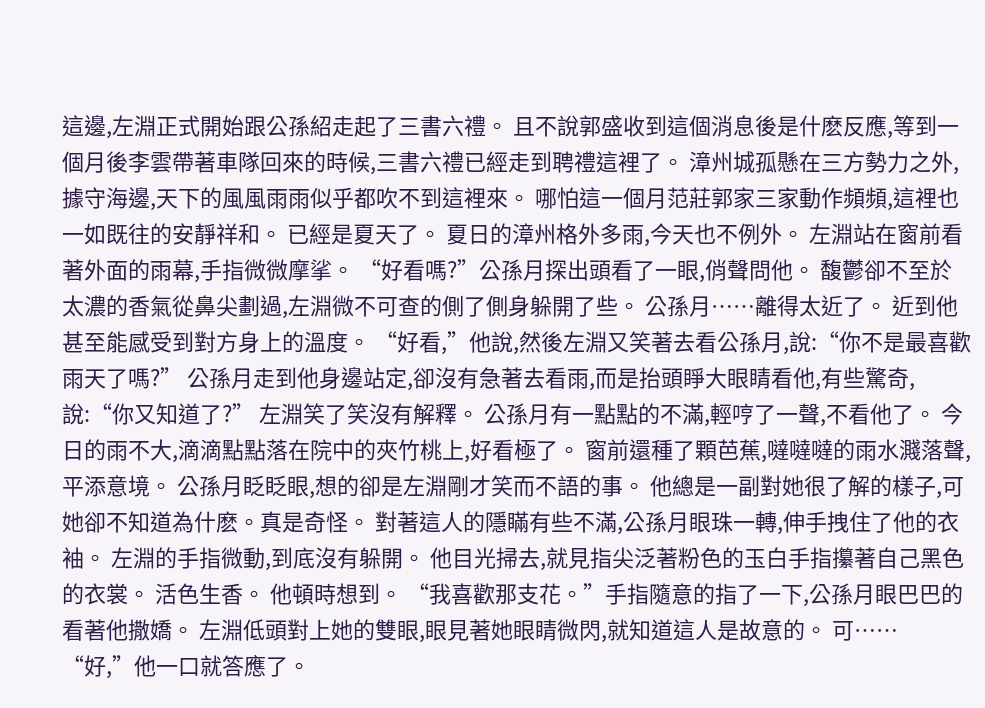這邊,左淵正式開始跟公孫紹走起了三書六禮。 且不說郭盛收到這個消息後是什麽反應,等到一個月後李雲帶著車隊回來的時候,三書六禮已經走到聘禮這裡了。 漳州城孤懸在三方勢力之外,據守海邊,天下的風風雨雨似乎都吹不到這裡來。 哪怕這一個月范莊郭家三家動作頻頻,這裡也一如既往的安靜祥和。 已經是夏天了。 夏日的漳州格外多雨,今天也不例外。 左淵站在窗前看著外面的雨幕,手指微微摩挲。 “好看嗎?”公孫月探出頭看了一眼,俏聲問他。 馥鬱卻不至於太濃的香氣從鼻尖劃過,左淵微不可查的側了側身躲開了些。 公孫月……離得太近了。 近到他甚至能感受到對方身上的溫度。 “好看,”他說,然後左淵又笑著去看公孫月,說:“你不是最喜歡雨天了嗎?” 公孫月走到他身邊站定,卻沒有急著去看雨,而是抬頭睜大眼睛看他,有些驚奇,說:“你又知道了?” 左淵笑了笑沒有解釋。 公孫月有一點點的不滿,輕哼了一聲,不看他了。 今日的雨不大,滴滴點點落在院中的夾竹桃上,好看極了。 窗前還種了顆芭蕉,噠噠噠的雨水濺落聲,平添意境。 公孫月眨眨眼,想的卻是左淵剛才笑而不語的事。 他總是一副對她很了解的樣子,可她卻不知道為什麽。真是奇怪。 對著這人的隱瞞有些不滿,公孫月眼珠一轉,伸手拽住了他的衣袖。 左淵的手指微動,到底沒有躲開。 他目光掃去,就見指尖泛著粉色的玉白手指攥著自己黑色的衣裳。 活色生香。 他頓時想到。 “我喜歡那支花。”手指隨意的指了一下,公孫月眼巴巴的看著他撒嬌。 左淵低頭對上她的雙眼,眼見著她眼睛微閃,就知道這人是故意的。 可…… “好,”他一口就答應了。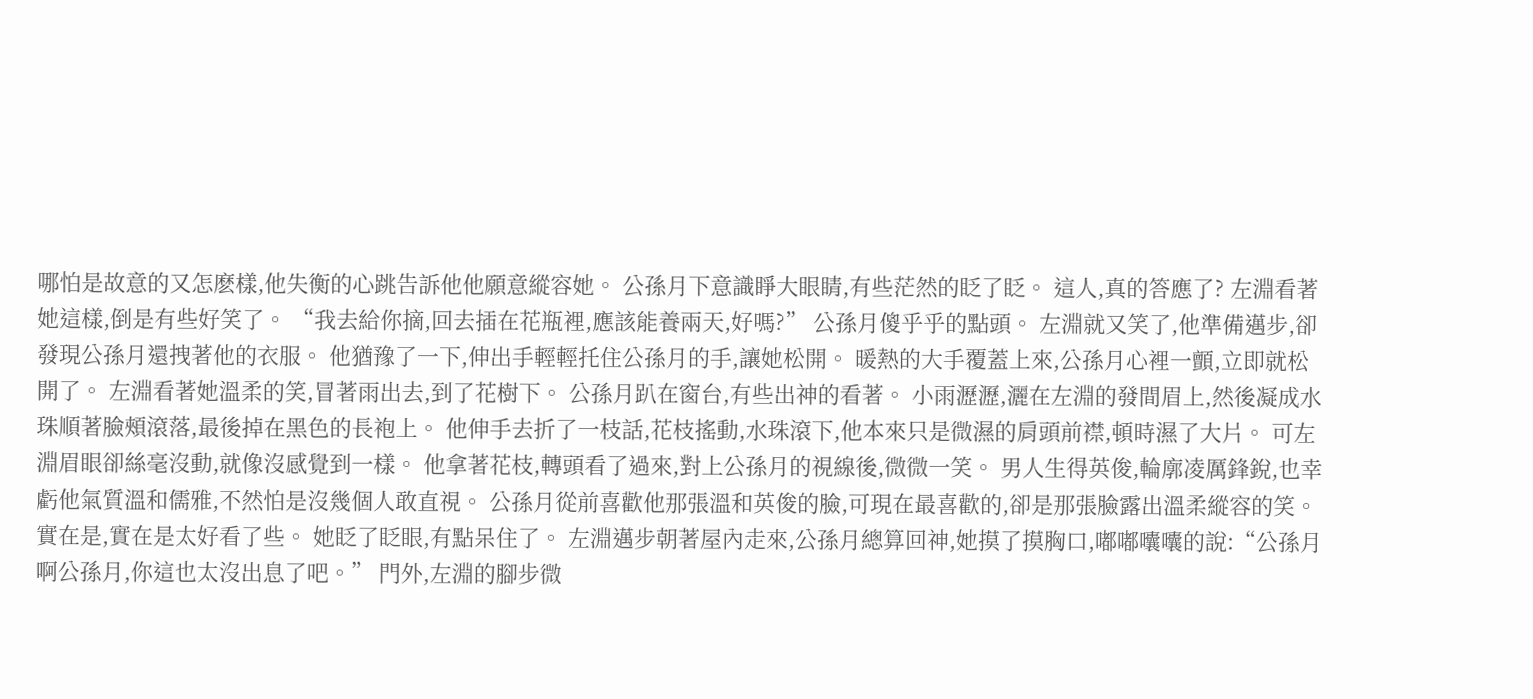哪怕是故意的又怎麽樣,他失衡的心跳告訴他他願意縱容她。 公孫月下意識睜大眼睛,有些茫然的眨了眨。 這人,真的答應了? 左淵看著她這樣,倒是有些好笑了。 “我去給你摘,回去插在花瓶裡,應該能養兩天,好嗎?” 公孫月傻乎乎的點頭。 左淵就又笑了,他準備邁步,卻發現公孫月還拽著他的衣服。 他猶豫了一下,伸出手輕輕托住公孫月的手,讓她松開。 暖熱的大手覆蓋上來,公孫月心裡一顫,立即就松開了。 左淵看著她溫柔的笑,冒著雨出去,到了花樹下。 公孫月趴在窗台,有些出神的看著。 小雨瀝瀝,灑在左淵的發間眉上,然後凝成水珠順著臉頰滾落,最後掉在黑色的長袍上。 他伸手去折了一枝話,花枝搖動,水珠滾下,他本來只是微濕的肩頭前襟,頓時濕了大片。 可左淵眉眼卻絲毫沒動,就像沒感覺到一樣。 他拿著花枝,轉頭看了過來,對上公孫月的視線後,微微一笑。 男人生得英俊,輪廓凌厲鋒銳,也幸虧他氣質溫和儒雅,不然怕是沒幾個人敢直視。 公孫月從前喜歡他那張溫和英俊的臉,可現在最喜歡的,卻是那張臉露出溫柔縱容的笑。 實在是,實在是太好看了些。 她眨了眨眼,有點呆住了。 左淵邁步朝著屋內走來,公孫月總算回神,她摸了摸胸口,嘟嘟囔囔的說:“公孫月啊公孫月,你這也太沒出息了吧。” 門外,左淵的腳步微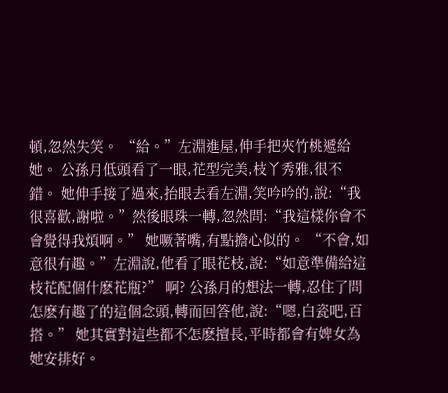頓,忽然失笑。 “給。”左淵進屋,伸手把夾竹桃遞給她。 公孫月低頭看了一眼,花型完美,枝丫秀雅,很不錯。 她伸手接了過來,抬眼去看左淵,笑吟吟的,說:“我很喜歡,謝啦。”然後眼珠一轉,忽然問:“我這樣你會不會覺得我煩啊。” 她噘著嘴,有點擔心似的。 “不會,如意很有趣。”左淵說,他看了眼花枝,說:“如意準備給這枝花配個什麽花瓶?” 啊? 公孫月的想法一轉,忍住了問怎麽有趣了的這個念頭,轉而回答他,說:“嗯,白瓷吧,百搭。” 她其實對這些都不怎麽擅長,平時都會有婢女為她安排好。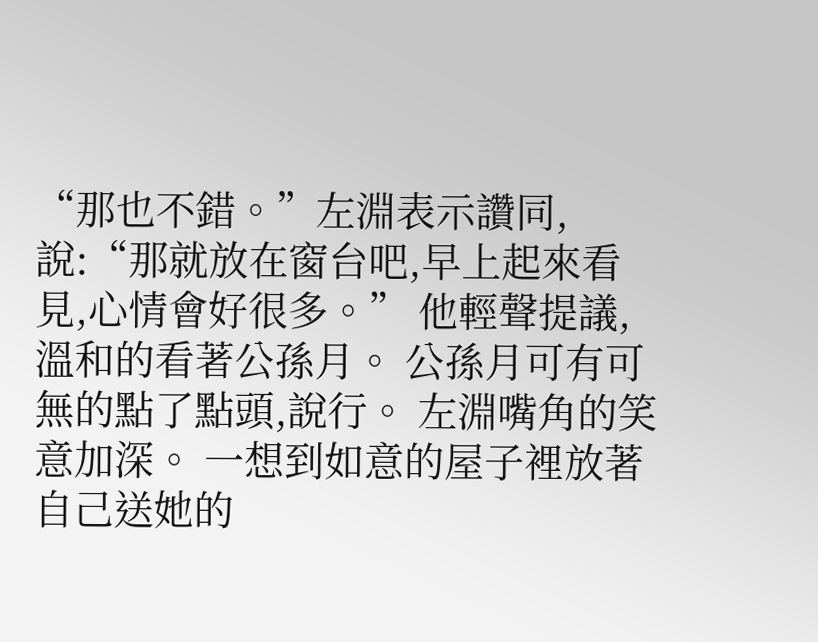“那也不錯。”左淵表示讚同,說:“那就放在窗台吧,早上起來看見,心情會好很多。” 他輕聲提議,溫和的看著公孫月。 公孫月可有可無的點了點頭,說行。 左淵嘴角的笑意加深。 一想到如意的屋子裡放著自己送她的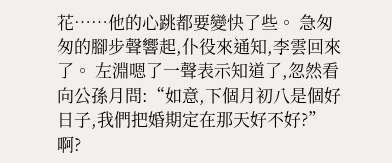花……他的心跳都要變快了些。 急匆匆的腳步聲響起,仆役來通知,李雲回來了。 左淵嗯了一聲表示知道了,忽然看向公孫月問:“如意,下個月初八是個好日子,我們把婚期定在那天好不好?” 啊?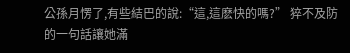公孫月愣了,有些結巴的說:“這,這麽快的嗎?” 猝不及防的一句話讓她滿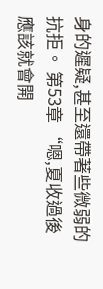身的遲疑,甚至還帶著些微弱的抗拒。 第53章 “嗯,夏收過後應該就會開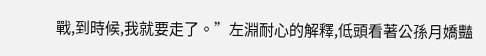戰,到時候,我就要走了。”左淵耐心的解釋,低頭看著公孫月嬌豔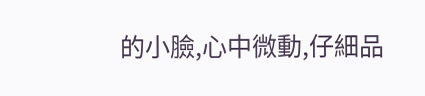的小臉,心中微動,仔細品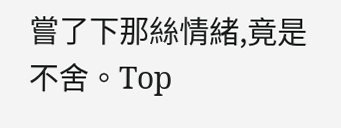嘗了下那絲情緒,竟是不舍。Top